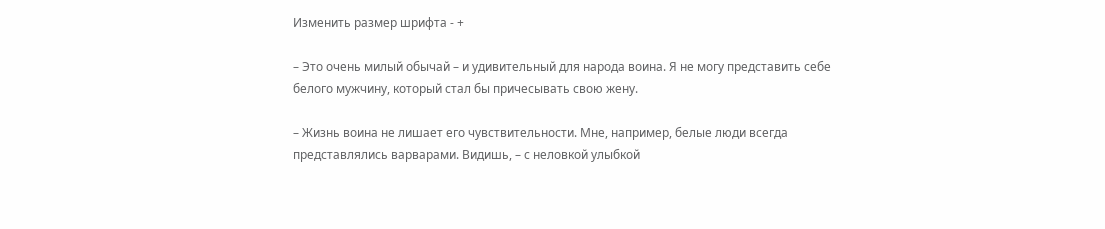Изменить размер шрифта - +

– Это очень милый обычай – и удивительный для народа воина. Я не могу представить себе белого мужчину, который стал бы причесывать свою жену.

– Жизнь воина не лишает его чувствительности. Мне, например, белые люди всегда представлялись варварами. Видишь, – с неловкой улыбкой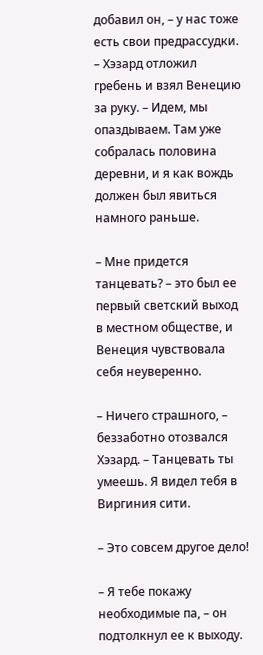добавил он, – у нас тоже есть свои предрассудки. – Хэзард отложил гребень и взял Венецию за руку. – Идем, мы опаздываем. Там уже собралась половина деревни, и я как вождь должен был явиться намного раньше.

– Мне придется танцевать? – это был ее первый светский выход в местном обществе, и Венеция чувствовала себя неуверенно.

– Ничего страшного, – беззаботно отозвался Хэзард. – Танцевать ты умеешь. Я видел тебя в Виргиния сити.

– Это совсем другое дело!

– Я тебе покажу необходимые па, – он подтолкнул ее к выходу.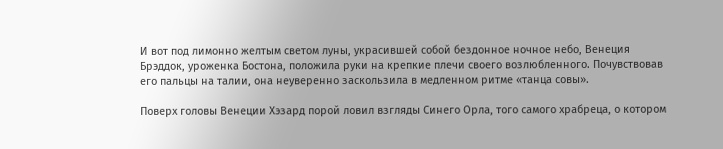И вот под лимонно желтым светом луны, украсившей собой бездонное ночное небо, Венеция Брэддок, уроженка Бостона, положила руки на крепкие плечи своего возлюбленного. Почувствовав его пальцы на талии, она неуверенно заскользила в медленном ритме «танца совы».

Поверх головы Венеции Хэзард порой ловил взгляды Синего Орла, того самого храбреца, о котором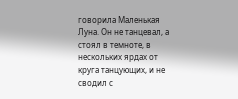говорила Маленькая Луна. Он не танцевал, а стоял в темноте, в нескольких ярдах от круга танцующих, и не сводил с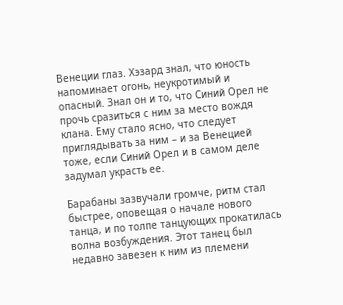Венеции глаз. Хэзард знал, что юность напоминает огонь, неукротимый и опасный. Знал он и то, что Синий Орел не прочь сразиться с ним за место вождя клана. Ему стало ясно, что следует приглядывать за ним – и за Венецией тоже, если Синий Орел и в самом деле задумал украсть ее.

Барабаны зазвучали громче, ритм стал быстрее, оповещая о начале нового танца, и по толпе танцующих прокатилась волна возбуждения. Этот танец был недавно завезен к ним из племени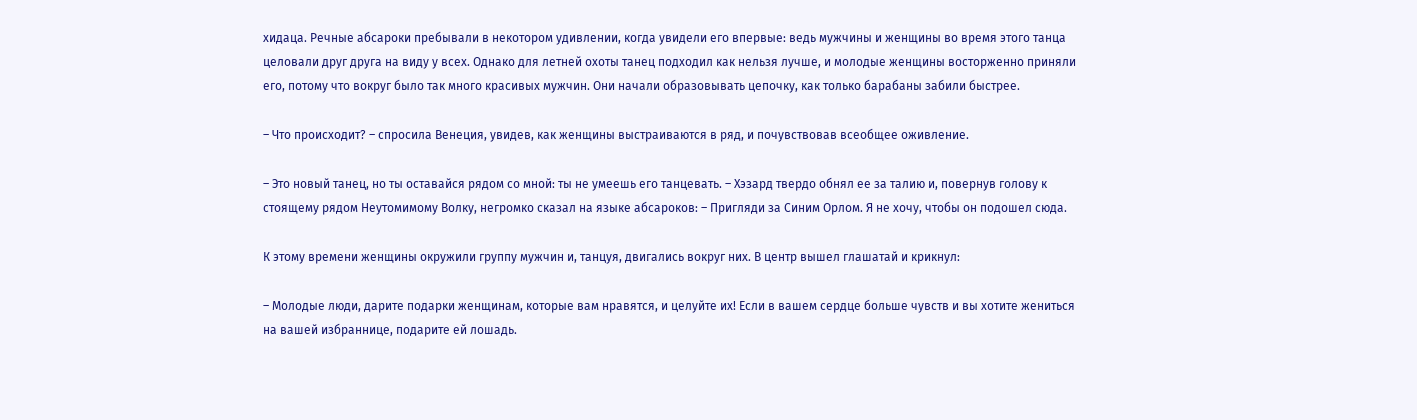хидаца. Речные абсароки пребывали в некотором удивлении, когда увидели его впервые: ведь мужчины и женщины во время этого танца целовали друг друга на виду у всех. Однако для летней охоты танец подходил как нельзя лучше, и молодые женщины восторженно приняли его, потому что вокруг было так много красивых мужчин. Они начали образовывать цепочку, как только барабаны забили быстрее.

– Что происходит? – спросила Венеция, увидев, как женщины выстраиваются в ряд, и почувствовав всеобщее оживление.

– Это новый танец, но ты оставайся рядом со мной: ты не умеешь его танцевать. – Хэзард твердо обнял ее за талию и, повернув голову к стоящему рядом Неутомимому Волку, негромко сказал на языке абсароков: – Пригляди за Синим Орлом. Я не хочу, чтобы он подошел сюда.

К этому времени женщины окружили группу мужчин и, танцуя, двигались вокруг них. В центр вышел глашатай и крикнул:

– Молодые люди, дарите подарки женщинам, которые вам нравятся, и целуйте их! Если в вашем сердце больше чувств и вы хотите жениться на вашей избраннице, подарите ей лошадь.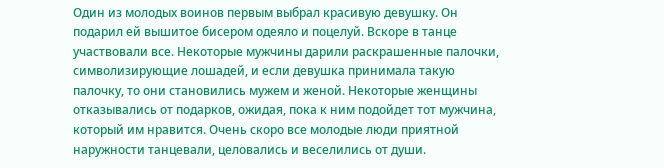Один из молодых воинов первым выбрал красивую девушку. Он подарил ей вышитое бисером одеяло и поцелуй. Вскоре в танце участвовали все. Некоторые мужчины дарили раскрашенные палочки, символизирующие лошадей, и если девушка принимала такую палочку, то они становились мужем и женой. Некоторые женщины отказывались от подарков, ожидая, пока к ним подойдет тот мужчина, который им нравится. Очень скоро все молодые люди приятной наружности танцевали, целовались и веселились от души.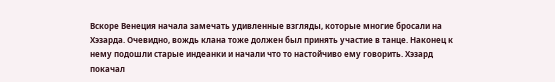Вскоре Венеция начала замечать удивленные взгляды, которые многие бросали на Хэзарда. Очевидно, вождь клана тоже должен был принять участие в танце. Наконец к нему подошли старые индеанки и начали что то настойчиво ему говорить. Хэзард покачал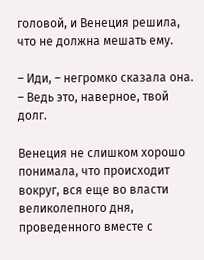головой, и Венеция решила, что не должна мешать ему.

– Иди, – негромко сказала она. – Ведь это, наверное, твой долг.

Венеция не слишком хорошо понимала, что происходит вокруг, вся еще во власти великолепного дня, проведенного вместе с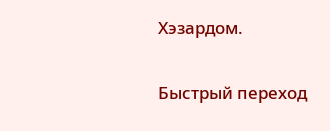Хэзардом.

Быстрый переход